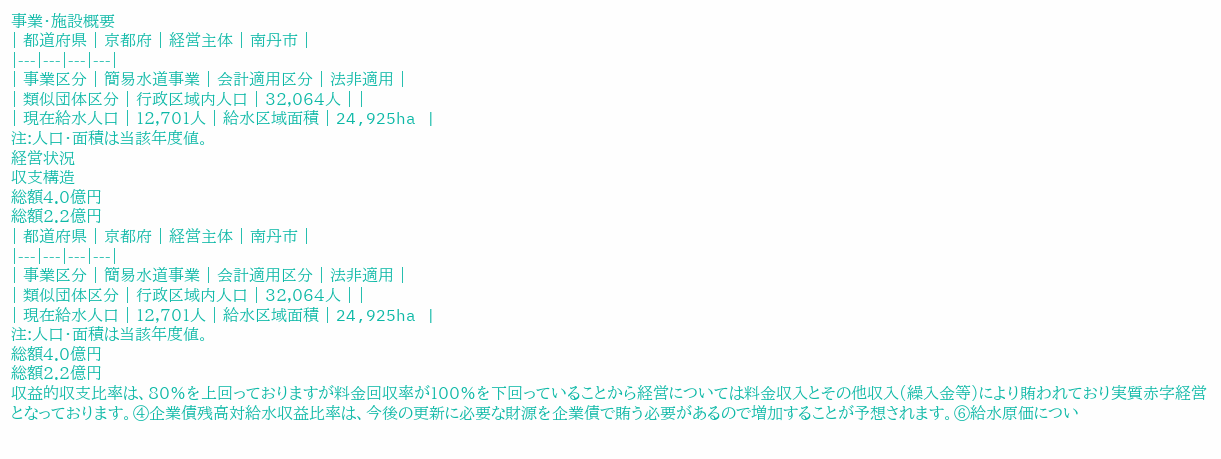事業・施設概要
| 都道府県 | 京都府 | 経営主体 | 南丹市 |
|---|---|---|---|
| 事業区分 | 簡易水道事業 | 会計適用区分 | 法非適用 |
| 類似団体区分 | 行政区域内人口 | 32,064人 | |
| 現在給水人口 | 12,701人 | 給水区域面積 | 24,925ha |
注:人口・面積は当該年度値。
経営状況
収支構造
総額4.0億円
総額2.2億円
| 都道府県 | 京都府 | 経営主体 | 南丹市 |
|---|---|---|---|
| 事業区分 | 簡易水道事業 | 会計適用区分 | 法非適用 |
| 類似団体区分 | 行政区域内人口 | 32,064人 | |
| 現在給水人口 | 12,701人 | 給水区域面積 | 24,925ha |
注:人口・面積は当該年度値。
総額4.0億円
総額2.2億円
収益的収支比率は、80%を上回っておりますが料金回収率が100%を下回っていることから経営については料金収入とその他収入(繰入金等)により賄われており実質赤字経営となっております。④企業債残高対給水収益比率は、今後の更新に必要な財源を企業債で賄う必要があるので増加することが予想されます。⑥給水原価につい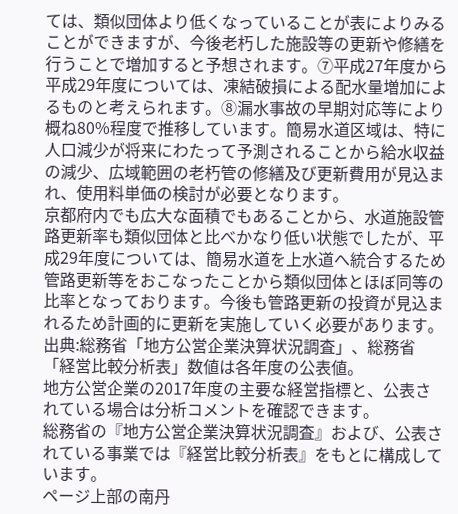ては、類似団体より低くなっていることが表によりみることができますが、今後老朽した施設等の更新や修繕を行うことで増加すると予想されます。⑦平成27年度から平成29年度については、凍結破損による配水量増加によるものと考えられます。⑧漏水事故の早期対応等により概ね80%程度で推移しています。簡易水道区域は、特に人口減少が将来にわたって予測されることから給水収益の減少、広域範囲の老朽管の修繕及び更新費用が見込まれ、使用料単価の検討が必要となります。
京都府内でも広大な面積でもあることから、水道施設管路更新率も類似団体と比べかなり低い状態でしたが、平成29年度については、簡易水道を上水道へ統合するため管路更新等をおこなったことから類似団体とほぼ同等の比率となっております。今後も管路更新の投資が見込まれるため計画的に更新を実施していく必要があります。
出典:総務省「地方公営企業決算状況調査」、総務省「経営比較分析表」数値は各年度の公表値。
地方公営企業の2017年度の主要な経営指標と、公表されている場合は分析コメントを確認できます。
総務省の『地方公営企業決算状況調査』および、公表されている事業では『経営比較分析表』をもとに構成しています。
ページ上部の南丹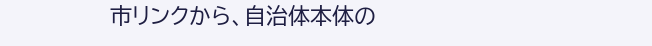市リンクから、自治体本体の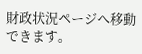財政状況ページへ移動できます。